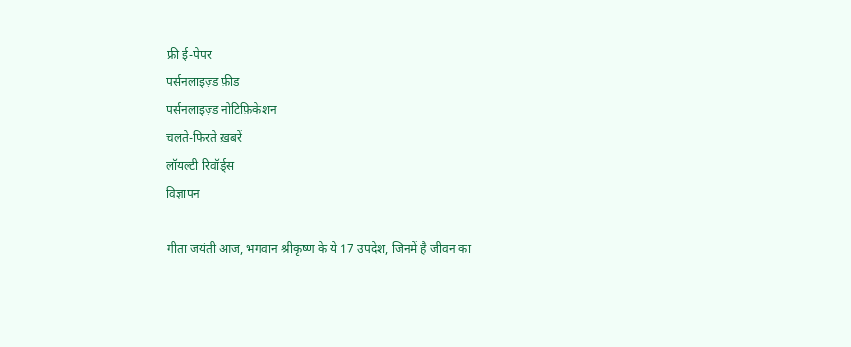फ्री ई-पेपर
पर्सनलाइज़्ड फ़ीड
पर्सनलाइज़्ड नोटिफ़िकेशन
चलते-फिरते ख़बरें
लॉयल्टी रिवॉर्ड्स
विज्ञापन

गीता जयंती आज, भगवान श्रीकृष्ण के ये 17 उपदेश, जिनमें है जीवन का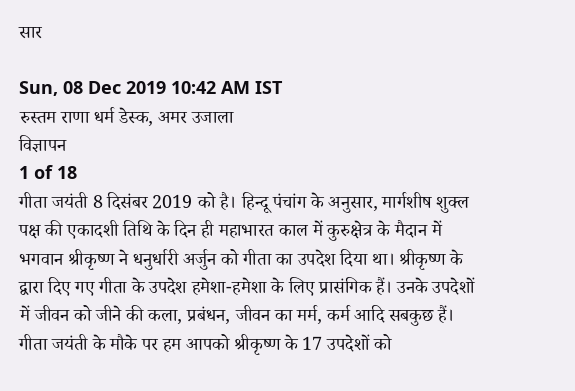सार

Sun, 08 Dec 2019 10:42 AM IST
रुस्तम राणा धर्म डेस्क, अमर उजाला
विज्ञापन
1 of 18
गीता जयंती 8 दिसंबर 2019 को है। हिन्दू पंचांग के अनुसार, मार्गशीष शुक्ल पक्ष की एकादशी तिथि के दिन ही महाभारत काल में कुरुक्षेत्र के मैदान में भगवान श्रीकृष्ण ने धनुर्धारी अर्जुन को गीता का उपदेश दिया था। श्रीकृष्ण के द्वारा दिए गए गीता के उपदेश हमेशा-हमेशा के लिए प्रासंगिक हैं। उनके उपदेशों में जीवन को जीने की कला, प्रबंधन, जीवन का मर्म, कर्म आदि सबकुछ हैं। गीता जयंती के मौके पर हम आपको श्रीकृष्ण के 17 उपदेशों को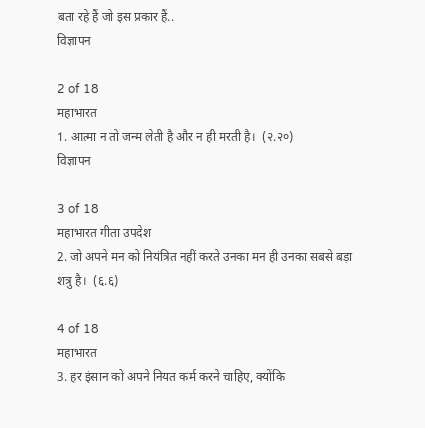बता रहे हैं जो इस प्रकार हैं..
विज्ञापन

2 of 18
महाभारत
1. आत्मा न तो जन्म लेती है और न ही मरती है।  (२.२०)
विज्ञापन

3 of 18
महाभारत गीता उपदेश
2. जो अपने मन को नियंत्रित नहीं करते उनका मन ही उनका सबसे बड़ा शत्रु है।  (६.६)

4 of 18
महाभारत
3. हर इंसान को अपने नियत कर्म करने चाहिए, क्योंकि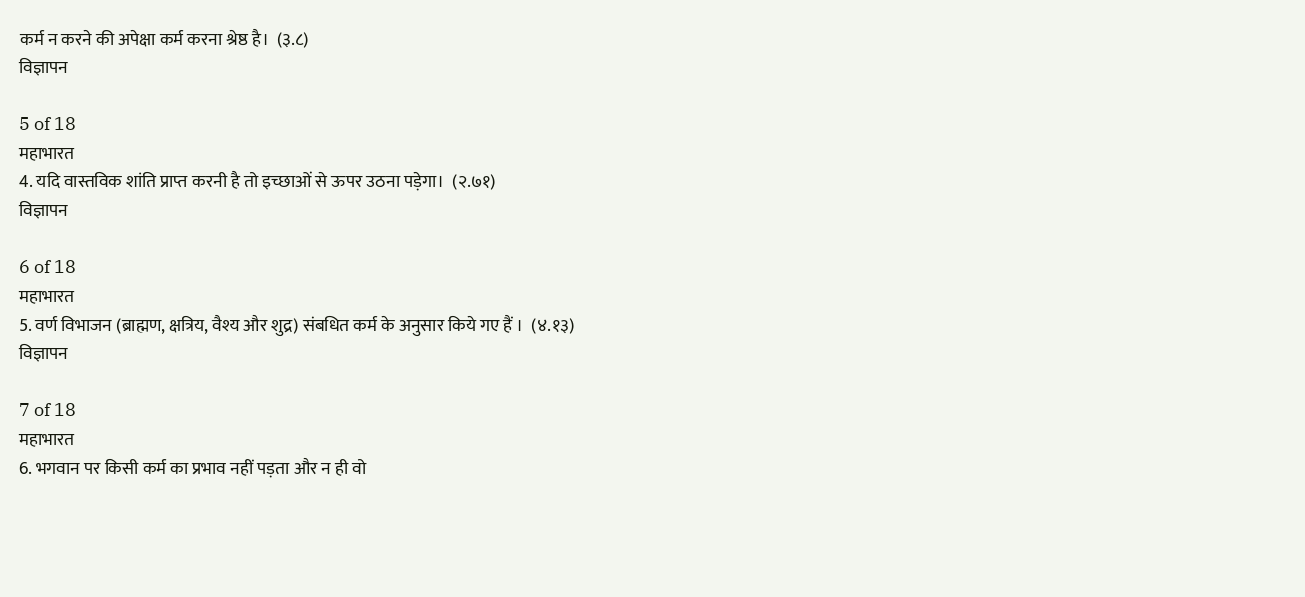कर्म न करने की अपेक्षा कर्म करना श्रेष्ठ है।  (३.८)
विज्ञापन

5 of 18
महाभारत
4. यदि वास्तविक शांति प्राप्त करनी है तो इच्छाओं से ऊपर उठना पड़ेगा।  (२.७१)
विज्ञापन

6 of 18
महाभारत
5. वर्ण विभाजन (ब्राह्मण, क्षत्रिय, वैश्य और शुद्र) संबधित कर्म के अनुसार किये गए हैं ।  (४.१३)
विज्ञापन

7 of 18
महाभारत
6. भगवान पर किसी कर्म का प्रभाव नहीं पड़ता और न ही वो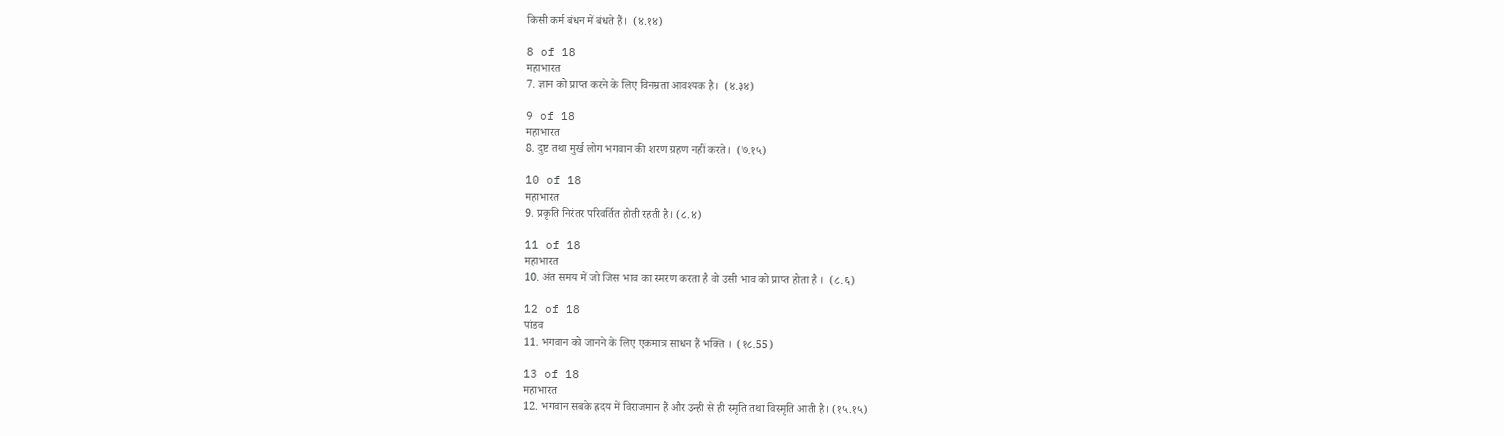किसी कर्म बंधन में बंधते हैं।  (४.१४)

8 of 18
महाभारत
7. ज्ञान को प्राप्त करने के लिए विनम्रता आवश्यक है।  (४.३४)

9 of 18
महाभारत
8. दुष्ट तथा मुर्ख लोग भगवान की शरण ग्रहण नहीं करते।  (७.१५)

10 of 18
महाभारत
9. प्रकृति निरंतर परिवर्तित होती रहती है। (८.४)

11 of 18
महाभारत
10. अंत समय में जो जिस भाव का स्मरण करता है वो उसी भाव को प्राप्त होता है ।  (८.६)

12 of 18
पांडव
11. भगवान को जानने के लिए एकमात्र साधन हैं भक्ति ।  (१८.55)

13 of 18
महाभारत
12. भगवान सबके ह्रदय में विराजमान हैं और उन्ही से ही स्मृति तथा विस्मृति आती है। (१५.१५)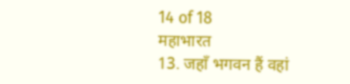14 of 18
महाभारत
13. जहाँ भगवन हैं वहां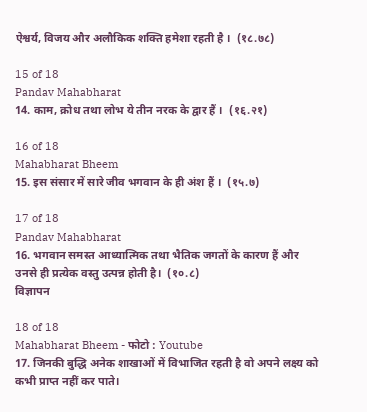ऐश्वर्य, विजय और अलौकिक शक्ति हमेशा रहती है ।  (१८.७८)

15 of 18
Pandav Mahabharat
14. काम, क्रोध तथा लोभ ये तीन नरक के द्वार हैं ।  (१६.२१)

16 of 18
Mahabharat Bheem
15. इस संसार में सारे जीव भगवान के ही अंश हैं ।  (१५.७)

17 of 18
Pandav Mahabharat
16. भगवान समस्त आध्यात्मिक तथा भैतिक जगतों के कारण हैं और उनसे ही प्रत्येक वस्तु उत्पन्न होती है।  (१०.८)
विज्ञापन

18 of 18
Mahabharat Bheem - फोटो : Youtube
17. जिनकी बुद्धि अनेक शाखाओं में विभाजित रहती है वो अपने लक्ष्य को कभी प्राप्त नहीं कर पाते।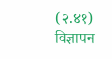(२.४१)
विज्ञापन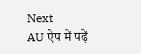Next
AU ऐप में पढ़ें